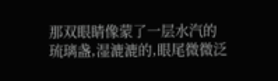那双眼睛像蒙了一层水汽的琉璃盏,湿漉漉的,眼尾微微泛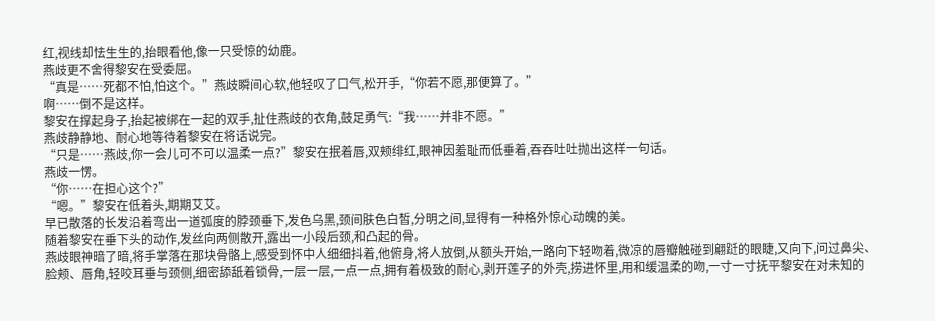红,视线却怯生生的,抬眼看他,像一只受惊的幼鹿。
燕歧更不舍得黎安在受委屈。
“真是……死都不怕,怕这个。”燕歧瞬间心软,他轻叹了口气,松开手,“你若不愿,那便算了。”
啊……倒不是这样。
黎安在撑起身子,抬起被绑在一起的双手,扯住燕歧的衣角,鼓足勇气:“我……并非不愿。”
燕歧静静地、耐心地等待着黎安在将话说完。
“只是……燕歧,你一会儿可不可以温柔一点?”黎安在抿着唇,双颊绯红,眼神因羞耻而低垂着,吞吞吐吐抛出这样一句话。
燕歧一愣。
“你……在担心这个?”
“嗯。”黎安在低着头,期期艾艾。
早已散落的长发沿着弯出一道弧度的脖颈垂下,发色乌黑,颈间肤色白皙,分明之间,显得有一种格外惊心动魄的美。
随着黎安在垂下头的动作,发丝向两侧散开,露出一小段后颈,和凸起的骨。
燕歧眼神暗了暗,将手掌落在那块骨骼上,感受到怀中人细细抖着,他俯身,将人放倒,从额头开始,一路向下轻吻着,微凉的唇瓣触碰到翩跹的眼睫,又向下,问过鼻尖、脸颊、唇角,轻咬耳垂与颈侧,细密舔舐着锁骨,一层一层,一点一点,拥有着极致的耐心,剥开莲子的外壳,捞进怀里,用和缓温柔的吻,一寸一寸抚平黎安在对未知的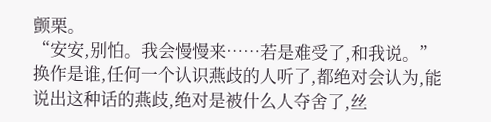颤栗。
“安安,别怕。我会慢慢来……若是难受了,和我说。”
换作是谁,任何一个认识燕歧的人听了,都绝对会认为,能说出这种话的燕歧,绝对是被什么人夺舍了,丝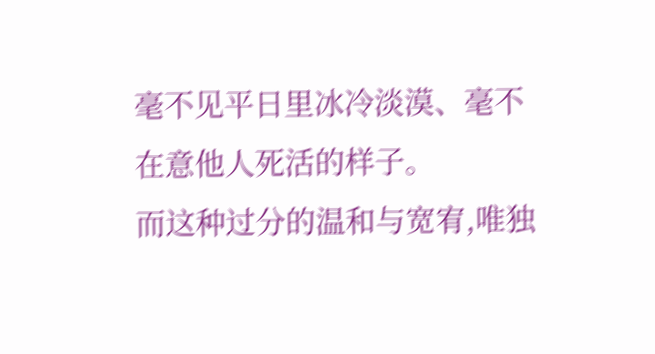毫不见平日里冰冷淡漠、毫不在意他人死活的样子。
而这种过分的温和与宽宥,唯独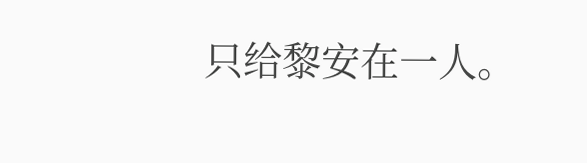只给黎安在一人。